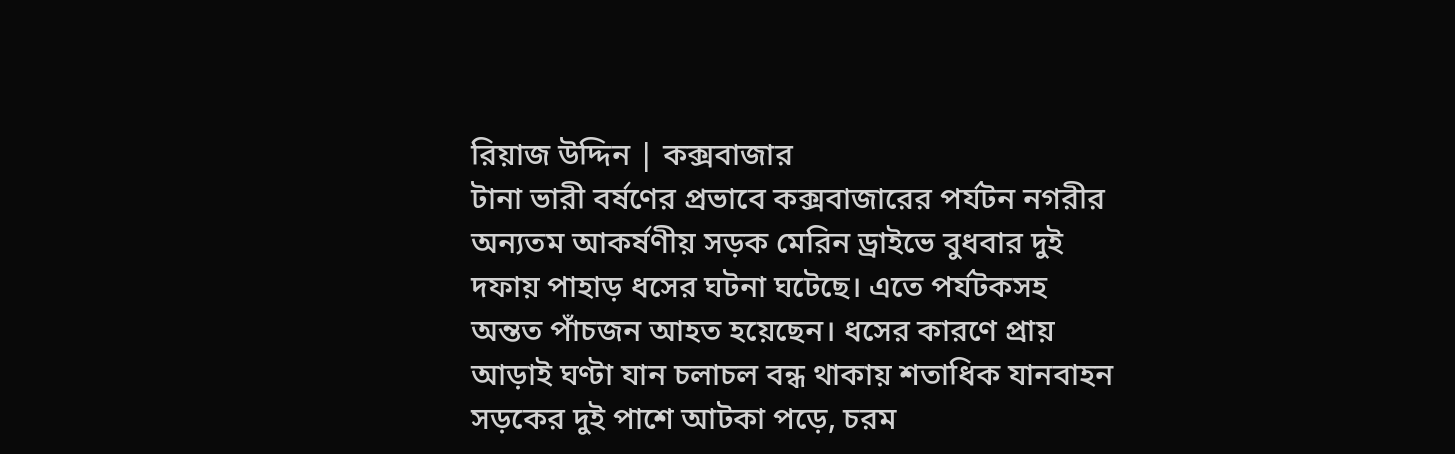রিয়াজ উদ্দিন | কক্সবাজার
টানা ভারী বর্ষণের প্রভাবে কক্সবাজারের পর্যটন নগরীর অন্যতম আকর্ষণীয় সড়ক মেরিন ড্রাইভে বুধবার দুই দফায় পাহাড় ধসের ঘটনা ঘটেছে। এতে পর্যটকসহ অন্তত পাঁচজন আহত হয়েছেন। ধসের কারণে প্রায় আড়াই ঘণ্টা যান চলাচল বন্ধ থাকায় শতাধিক যানবাহন সড়কের দুই পাশে আটকা পড়ে, চরম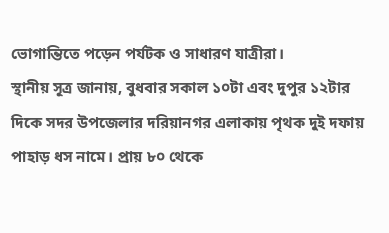ভোগান্তিতে পড়েন পর্যটক ও সাধারণ যাত্রীরা।
স্থানীয় সূত্র জানায়, বুধবার সকাল ১০টা এবং দুপুর ১২টার দিকে সদর উপজেলার দরিয়ানগর এলাকায় পৃথক দুই দফায় পাহাড় ধস নামে। প্রায় ৮০ থেকে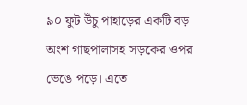৯০ ফুট উঁচু পাহাড়ের একটি বড় অংশ গাছপালাসহ সড়কের ওপর ভেঙে পড়ে। এতে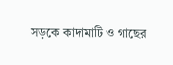সড়কে কাদামাটি ও গাছের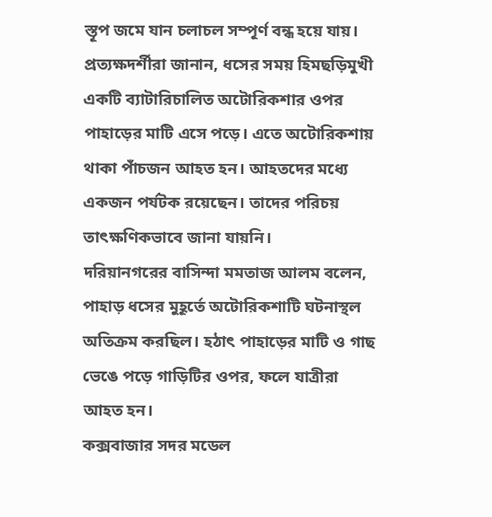স্তূপ জমে যান চলাচল সম্পূর্ণ বন্ধ হয়ে যায়।
প্রত্যক্ষদর্শীরা জানান, ধসের সময় হিমছড়িমুখী একটি ব্যাটারিচালিত অটোরিকশার ওপর পাহাড়ের মাটি এসে পড়ে। এতে অটোরিকশায় থাকা পাঁচজন আহত হন। আহতদের মধ্যে একজন পর্যটক রয়েছেন। তাদের পরিচয় তাৎক্ষণিকভাবে জানা যায়নি।
দরিয়ানগরের বাসিন্দা মমতাজ আলম বলেন, পাহাড় ধসের মুহূর্তে অটোরিকশাটি ঘটনাস্থল অতিক্রম করছিল। হঠাৎ পাহাড়ের মাটি ও গাছ ভেঙে পড়ে গাড়িটির ওপর, ফলে যাত্রীরা আহত হন।
কক্সবাজার সদর মডেল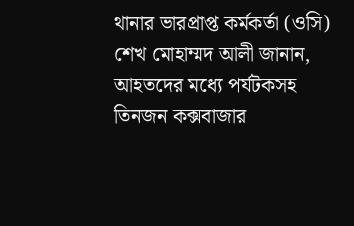থানার ভারপ্রাপ্ত কর্মকর্তা (ওসি) শেখ মোহাম্মদ আলী জানান, আহতদের মধ্যে পর্যটকসহ তিনজন কক্সবাজার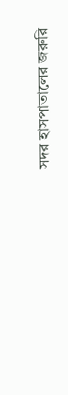সদর হাসপাতালের জরুরি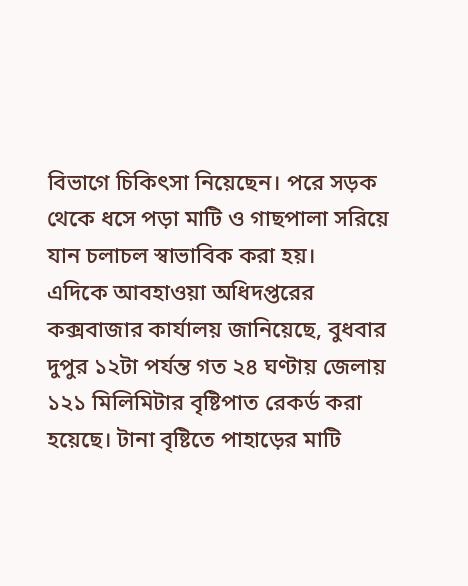বিভাগে চিকিৎসা নিয়েছেন। পরে সড়ক থেকে ধসে পড়া মাটি ও গাছপালা সরিয়ে যান চলাচল স্বাভাবিক করা হয়।
এদিকে আবহাওয়া অধিদপ্তরের কক্সবাজার কার্যালয় জানিয়েছে, বুধবার দুপুর ১২টা পর্যন্ত গত ২৪ ঘণ্টায় জেলায় ১২১ মিলিমিটার বৃষ্টিপাত রেকর্ড করা হয়েছে। টানা বৃষ্টিতে পাহাড়ের মাটি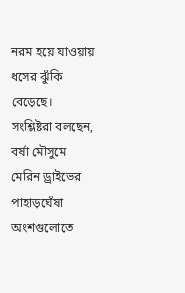নরম হয়ে যাওয়ায় ধসের ঝুঁকি বেড়েছে।
সংশ্লিষ্টরা বলছেন, বর্ষা মৌসুমে মেরিন ড্রাইভের পাহাড়ঘেঁষা অংশগুলোতে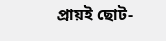প্রায়ই ছোট-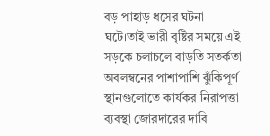বড় পাহাড় ধসের ঘটনা ঘটে।তাই ভারী বৃষ্টির সময়ে এই সড়কে চলাচলে বাড়তি সতর্কতা অবলম্বনের পাশাপাশি ঝুঁকিপূর্ণ স্থানগুলোতে কার্যকর নিরাপত্তা ব্যবস্থা জোরদারের দাবি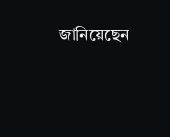জানিয়েছেন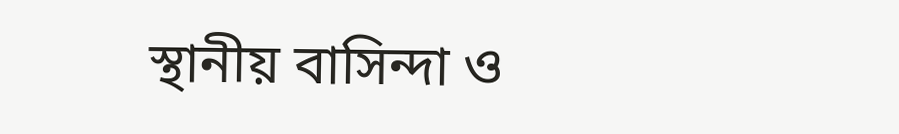স্থানীয় বাসিন্দা ও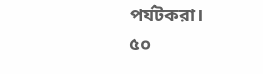পর্যটকরা।
৫০